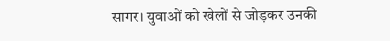सागर। युवाओं को खेलों से जोड़कर उनकी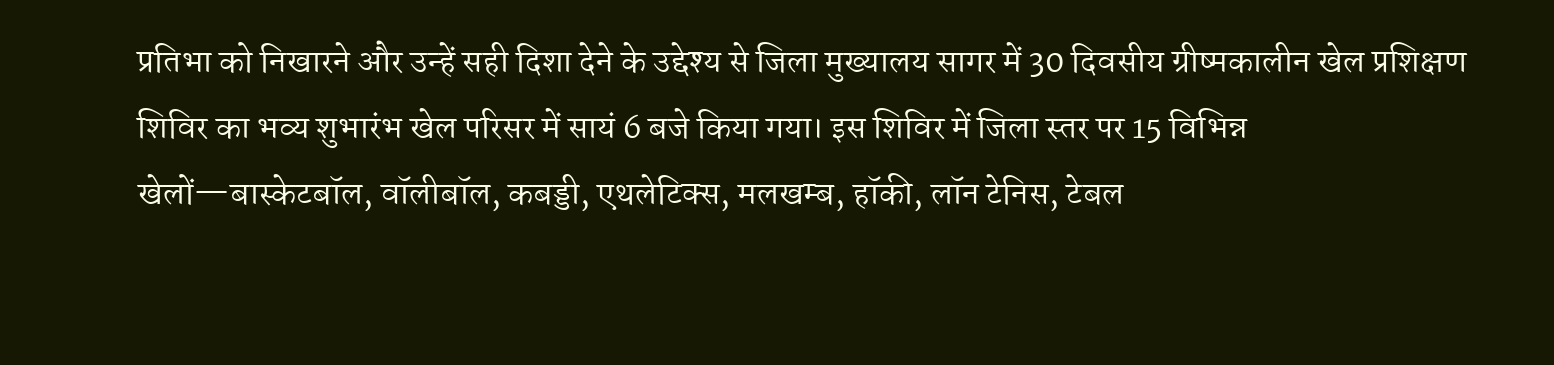प्रतिभा को निखारने और उन्हें सही दिशा देने के उद्देश्य से जिला मुख्यालय सागर में 30 दिवसीय ग्रीष्मकालीन खेल प्रशिक्षण शिविर का भव्य शुभारंभ खेल परिसर में सायं 6 बजे किया गया। इस शिविर में जिला स्तर पर 15 विभिन्न खेलों—बास्केटबॉल, वॉलीबॉल, कबड्डी, एथलेटिक्स, मलखम्ब, हॉकी, लॉन टेनिस, टेबल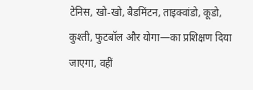टेनिस, खो-खो, बैडमिंटन, ताइक्वांडो, कूडो, कुश्ती, फुटबॉल और योगा—का प्रशिक्षण दिया जाएगा, वहीं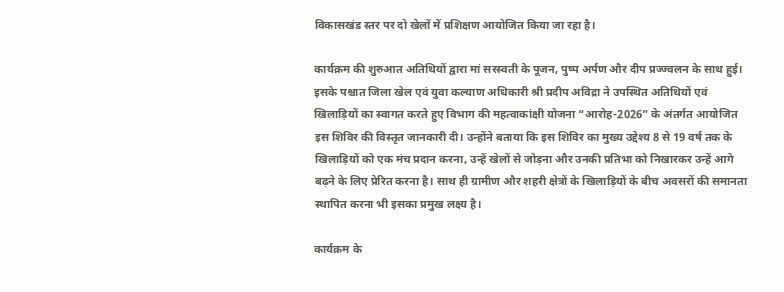विकासखंड स्तर पर दो खेलों में प्रशिक्षण आयोजित किया जा रहा है।

कार्यक्रम की शुरुआत अतिथियों द्वारा मां सरस्वती के पूजन, पुष्प अर्पण और दीप प्रज्ज्वलन के साथ हुई। इसके पश्चात जिला खेल एवं युवा कल्याण अधिकारी श्री प्रदीप अविद्रा ने उपस्थित अतिथियों एवं खिलाड़ियों का स्वागत करते हुए विभाग की महत्वाकांक्षी योजना “आरोह-2026” के अंतर्गत आयोजित इस शिविर की विस्तृत जानकारी दी। उन्होंने बताया कि इस शिविर का मुख्य उद्देश्य 8 से 19 वर्ष तक के खिलाड़ियों को एक मंच प्रदान करना, उन्हें खेलों से जोड़ना और उनकी प्रतिभा को निखारकर उन्हें आगे बढ़ने के लिए प्रेरित करना है। साथ ही ग्रामीण और शहरी क्षेत्रों के खिलाड़ियों के बीच अवसरों की समानता स्थापित करना भी इसका प्रमुख लक्ष्य है।

कार्यक्रम के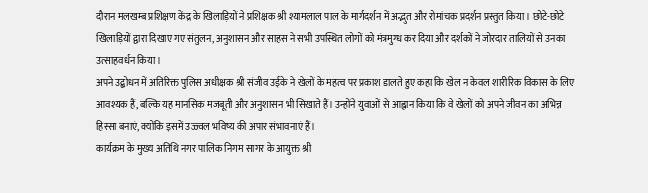दौरान मलखम्ब प्रशिक्षण केंद्र के खिलाड़ियों ने प्रशिक्षक श्री श्यामलाल पाल के मार्गदर्शन में अद्भुत और रोमांचक प्रदर्शन प्रस्तुत किया। छोटे-छोटे खिलाड़ियों द्वारा दिखाए गए संतुलन, अनुशासन और साहस ने सभी उपस्थित लोगों को मंत्रमुग्ध कर दिया और दर्शकों ने जोरदार तालियों से उनका उत्साहवर्धन किया।
अपने उद्बोधन में अतिरिक्त पुलिस अधीक्षक श्री संजीव उईके ने खेलों के महत्व पर प्रकाश डालते हुए कहा कि खेल न केवल शारीरिक विकास के लिए आवश्यक हैं, बल्कि यह मानसिक मजबूती और अनुशासन भी सिखाते हैं। उन्होंने युवाओं से आह्वान किया कि वे खेलों को अपने जीवन का अभिन्न हिस्सा बनाएं, क्योंकि इसमें उज्ज्वल भविष्य की अपार संभावनाएं हैं।
कार्यक्रम के मुख्य अतिथि नगर पालिक निगम सागर के आयुक्त श्री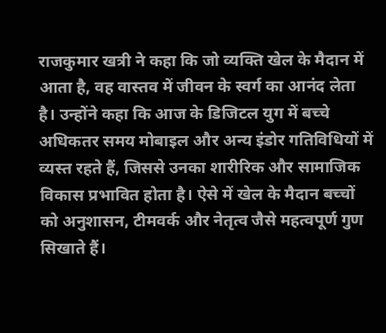राजकुमार खत्री ने कहा कि जो व्यक्ति खेल के मैदान में आता है, वह वास्तव में जीवन के स्वर्ग का आनंद लेता है। उन्होंने कहा कि आज के डिजिटल युग में बच्चे अधिकतर समय मोबाइल और अन्य इंडोर गतिविधियों में व्यस्त रहते हैं, जिससे उनका शारीरिक और सामाजिक विकास प्रभावित होता है। ऐसे में खेल के मैदान बच्चों को अनुशासन, टीमवर्क और नेतृत्व जैसे महत्वपूर्ण गुण सिखाते हैं।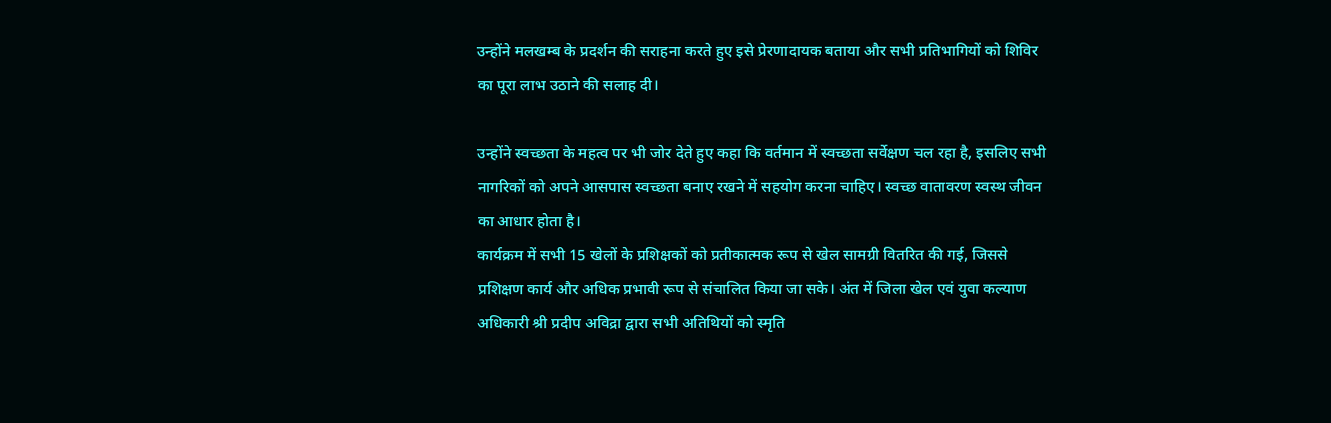उन्होंने मलखम्ब के प्रदर्शन की सराहना करते हुए इसे प्रेरणादायक बताया और सभी प्रतिभागियों को शिविर का पूरा लाभ उठाने की सलाह दी।

उन्होंने स्वच्छता के महत्व पर भी जोर देते हुए कहा कि वर्तमान में स्वच्छता सर्वेक्षण चल रहा है, इसलिए सभी नागरिकों को अपने आसपास स्वच्छता बनाए रखने में सहयोग करना चाहिए। स्वच्छ वातावरण स्वस्थ जीवन का आधार होता है।
कार्यक्रम में सभी 15 खेलों के प्रशिक्षकों को प्रतीकात्मक रूप से खेल सामग्री वितरित की गई, जिससे प्रशिक्षण कार्य और अधिक प्रभावी रूप से संचालित किया जा सके। अंत में जिला खेल एवं युवा कल्याण अधिकारी श्री प्रदीप अविद्रा द्वारा सभी अतिथियों को स्मृति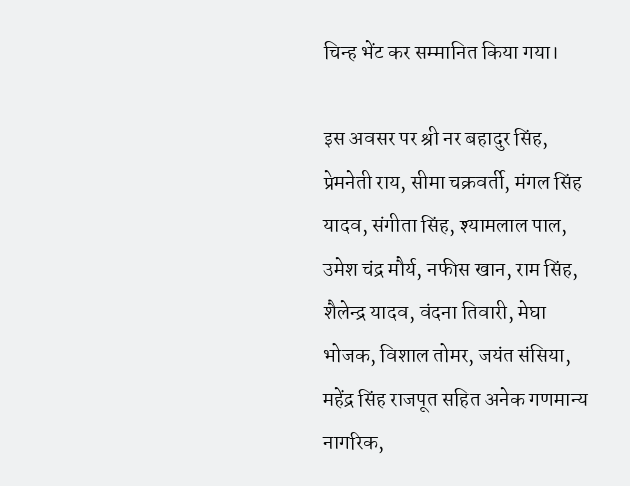चिन्ह भेंट कर सम्मानित किया गया।

इस अवसर पर श्री नर बहादुर सिंह, प्रेमनेती राय, सीमा चक्रवर्ती, मंगल सिंह यादव, संगीता सिंह, श्यामलाल पाल, उमेश चंद्र मौर्य, नफीस खान, राम सिंह, शैलेन्द्र यादव, वंदना तिवारी, मेघा भोजक, विशाल तोमर, जयंत संसिया, महेंद्र सिंह राजपूत सहित अनेक गणमान्य नागरिक,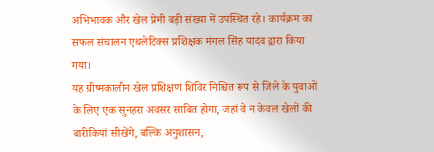अभिभावक और खेल प्रेमी बड़ी संख्या में उपस्थित रहे। कार्यक्रम का सफल संचालन एथलेटिक्स प्रशिक्षक मंगल सिंह यादव द्वारा किया गया।
यह ग्रीष्मकालीन खेल प्रशिक्षण शिविर निश्चित रूप से जिले के युवाओं के लिए एक सुनहरा अवसर साबित होगा, जहां वे न केवल खेलों की बारीकियां सीखेंगे, बल्कि अनुशासन,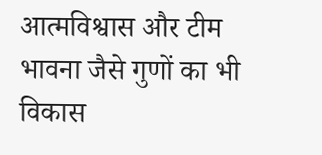आत्मविश्वास और टीम भावना जैसे गुणों का भी विकास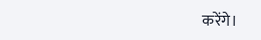करेंगे।